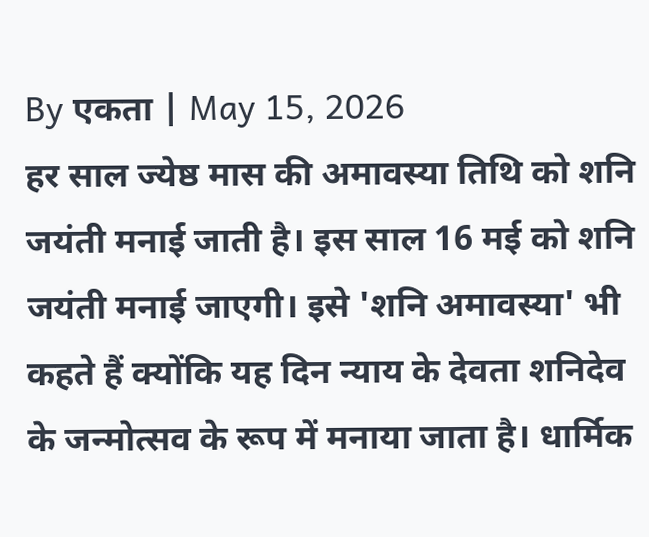By एकता | May 15, 2026
हर साल ज्येष्ठ मास की अमावस्या तिथि को शनि जयंती मनाई जाती है। इस साल 16 मई को शनि जयंती मनाई जाएगी। इसे 'शनि अमावस्या' भी कहते हैं क्योंकि यह दिन न्याय के देवता शनिदेव के जन्मोत्सव के रूप में मनाया जाता है। धार्मिक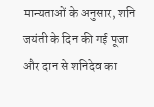मान्यताओं के अनुसार, शनि जयंती के दिन की गई पूजा और दान से शनिदेव का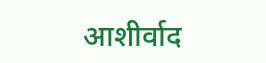आशीर्वाद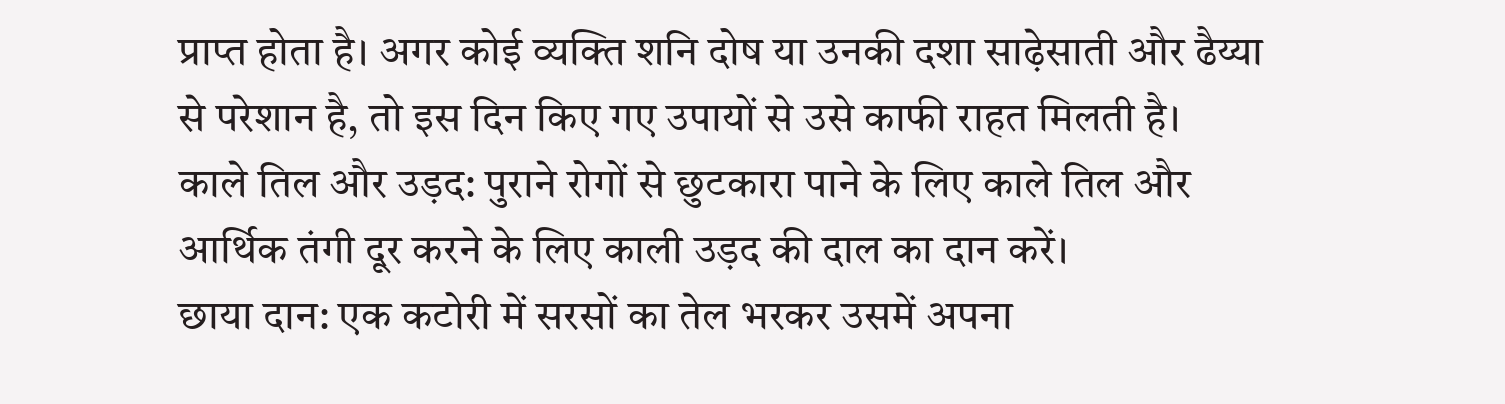प्राप्त होता है। अगर कोई व्यक्ति शनि दोष या उनकी दशा साढ़ेसाती और ढैय्या से परेशान है, तो इस दिन किए गए उपायों से उसे काफी राहत मिलती है।
काले तिल और उड़द: पुराने रोगों से छुटकारा पाने के लिए काले तिल और आर्थिक तंगी दूर करने के लिए काली उड़द की दाल का दान करें।
छाया दान: एक कटोरी में सरसों का तेल भरकर उसमें अपना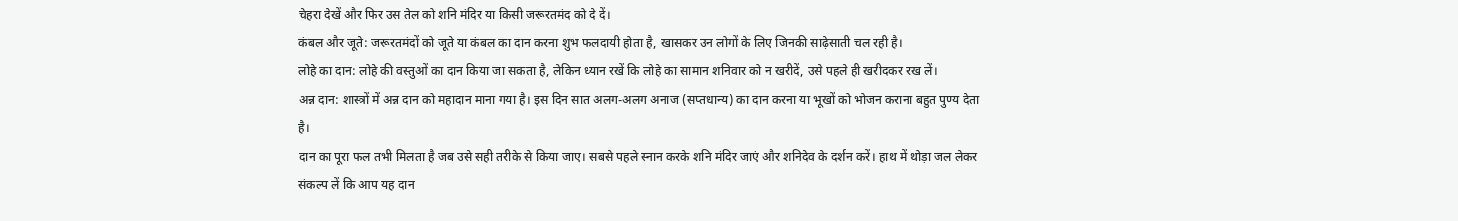चेहरा देखें और फिर उस तेल को शनि मंदिर या किसी जरूरतमंद को दे दें।
कंबल और जूते: जरूरतमंदों को जूते या कंबल का दान करना शुभ फलदायी होता है, खासकर उन लोगों के लिए जिनकी साढ़ेसाती चल रही है।
लोहे का दान: लोहे की वस्तुओं का दान किया जा सकता है, लेकिन ध्यान रखें कि लोहे का सामान शनिवार को न खरीदें, उसे पहले ही खरीदकर रख लें।
अन्न दान: शास्त्रों में अन्न दान को महादान माना गया है। इस दिन सात अलग-अलग अनाज (सप्तधान्य) का दान करना या भूखों को भोजन कराना बहुत पुण्य देता है।
दान का पूरा फल तभी मिलता है जब उसे सही तरीके से किया जाए। सबसे पहले स्नान करके शनि मंदिर जाएं और शनिदेव के दर्शन करें। हाथ में थोड़ा जल लेकर संकल्प लें कि आप यह दान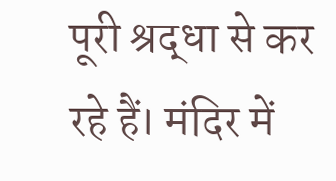पूरी श्रद्धा से कर रहे हैं। मंदिर में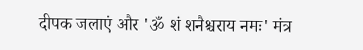दीपक जलाएं और 'ॐ शं शनैश्चराय नमः' मंत्र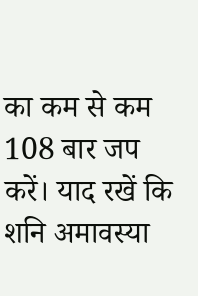का कम से कम 108 बार जप करें। याद रखें कि शनि अमावस्या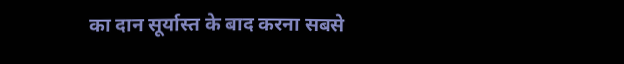का दान सूर्यास्त के बाद करना सबसे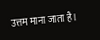उत्तम माना जाता है।